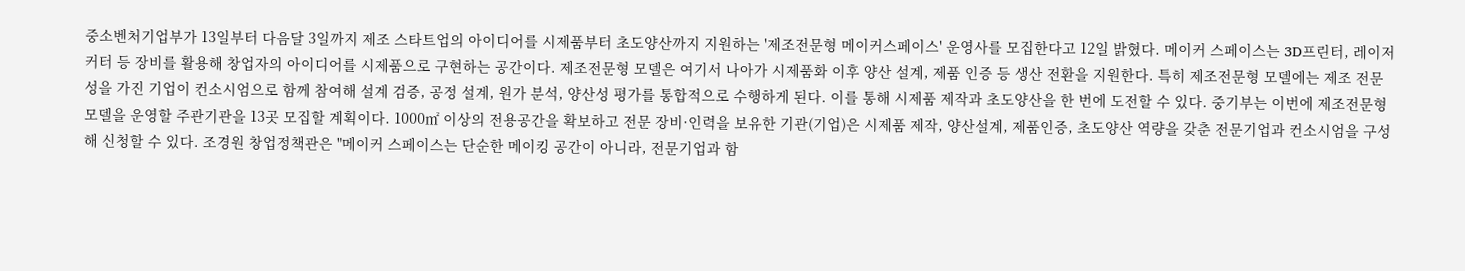중소벤처기업부가 13일부터 다음달 3일까지 제조 스타트업의 아이디어를 시제품부터 초도양산까지 지원하는 '제조전문형 메이커스페이스' 운영사를 모집한다고 12일 밝혔다. 메이커 스페이스는 3D프린터, 레이저 커터 등 장비를 활용해 창업자의 아이디어를 시제품으로 구현하는 공간이다. 제조전문형 모델은 여기서 나아가 시제품화 이후 양산 설계, 제품 인증 등 생산 전환을 지원한다. 특히 제조전문형 모델에는 제조 전문성을 가진 기업이 컨소시엄으로 함께 참여해 설계 검증, 공정 설계, 원가 분석, 양산성 평가를 통합적으로 수행하게 된다. 이를 통해 시제품 제작과 초도양산을 한 번에 도전할 수 있다. 중기부는 이번에 제조전문형 모델을 운영할 주관기관을 13곳 모집할 계획이다. 1000㎡ 이상의 전용공간을 확보하고 전문 장비·인력을 보유한 기관(기업)은 시제품 제작, 양산설계, 제품인증, 초도양산 역량을 갖춘 전문기업과 컨소시엄을 구성해 신청할 수 있다. 조경원 창업정책관은 "메이커 스페이스는 단순한 메이킹 공간이 아니라, 전문기업과 함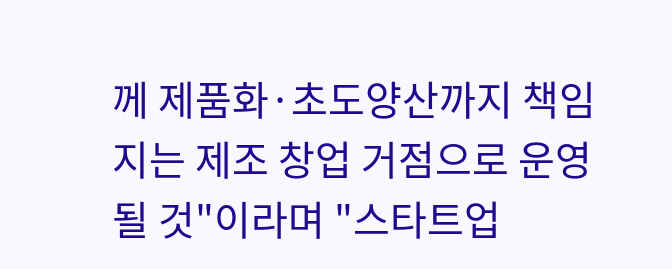께 제품화·초도양산까지 책임지는 제조 창업 거점으로 운영될 것"이라며 "스타트업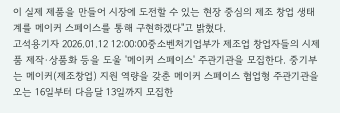이 실제 제품을 만들어 시장에 도전할 수 있는 현장 중심의 제조 창업 생태계를 메이커 스페이스를 통해 구현하겠다"고 밝혔다.
고석용기자 2026.01.12 12:00:00중소벤처기업부가 제조업 창업자들의 시제품 제작·상품화 등을 도울 '메이커 스페이스' 주관기관을 모집한다. 중기부는 메이커(제조창업) 지원 역량을 갖춘 메이커 스페이스 협업형 주관기관을 오는 16일부터 다음달 13일까지 모집한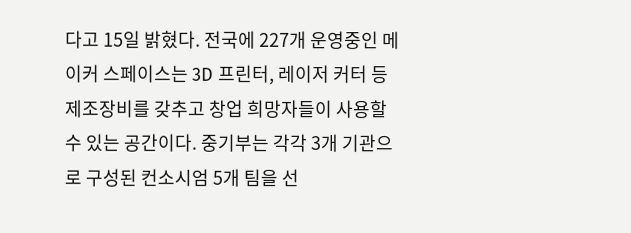다고 15일 밝혔다. 전국에 227개 운영중인 메이커 스페이스는 3D 프린터, 레이저 커터 등 제조장비를 갖추고 창업 희망자들이 사용할 수 있는 공간이다. 중기부는 각각 3개 기관으로 구성된 컨소시엄 5개 팀을 선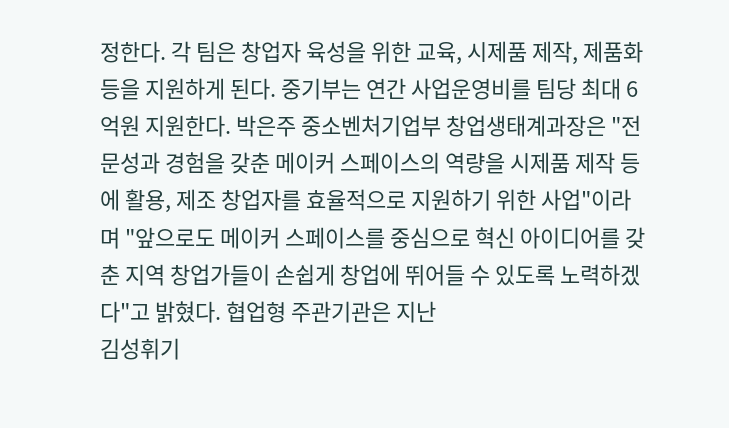정한다. 각 팀은 창업자 육성을 위한 교육, 시제품 제작, 제품화 등을 지원하게 된다. 중기부는 연간 사업운영비를 팀당 최대 6억원 지원한다. 박은주 중소벤처기업부 창업생태계과장은 "전문성과 경험을 갖춘 메이커 스페이스의 역량을 시제품 제작 등에 활용, 제조 창업자를 효율적으로 지원하기 위한 사업"이라며 "앞으로도 메이커 스페이스를 중심으로 혁신 아이디어를 갖춘 지역 창업가들이 손쉽게 창업에 뛰어들 수 있도록 노력하겠다"고 밝혔다. 협업형 주관기관은 지난
김성휘기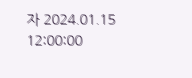자 2024.01.15 12:00:00